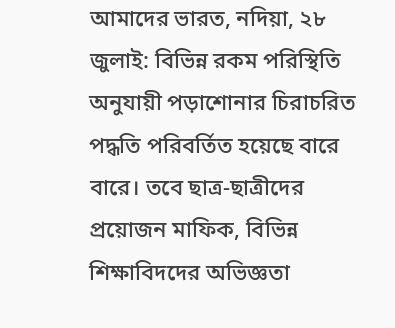আমাদের ভারত, নদিয়া, ২৮ জুলাই: বিভিন্ন রকম পরিস্থিতি অনুযায়ী পড়াশোনার চিরাচরিত পদ্ধতি পরিবর্তিত হয়েছে বারে বারে। তবে ছাত্র-ছাত্রীদের প্রয়োজন মাফিক, বিভিন্ন শিক্ষাবিদদের অভিজ্ঞতা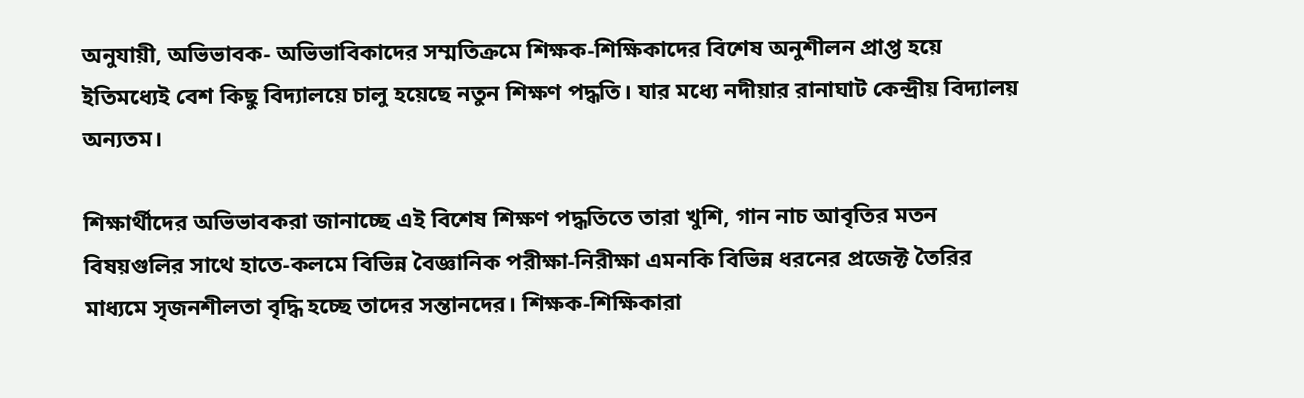অনুযায়ী, অভিভাবক- অভিভাবিকাদের সম্মতিক্রমে শিক্ষক-শিক্ষিকাদের বিশেষ অনুশীলন প্রাপ্ত হয়ে ইতিমধ্যেই বেশ কিছু বিদ্যালয়ে চালু হয়েছে নতুন শিক্ষণ পদ্ধতি। যার মধ্যে নদীয়ার রানাঘাট কেন্দ্রীয় বিদ্যালয় অন্যতম।

শিক্ষার্থীদের অভিভাবকরা জানাচ্ছে এই বিশেষ শিক্ষণ পদ্ধতিতে তারা খুশি, গান নাচ আবৃতির মতন বিষয়গুলির সাথে হাতে-কলমে বিভিন্ন বৈজ্ঞানিক পরীক্ষা-নিরীক্ষা এমনকি বিভিন্ন ধরনের প্রজেক্ট তৈরির মাধ্যমে সৃজনশীলতা বৃদ্ধি হচ্ছে তাদের সন্তানদের। শিক্ষক-শিক্ষিকারা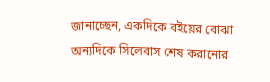জানাচ্ছেন, একদিকে বইয়ের বোঝা অন্যদিকে সিলেবাস শেষ করানোর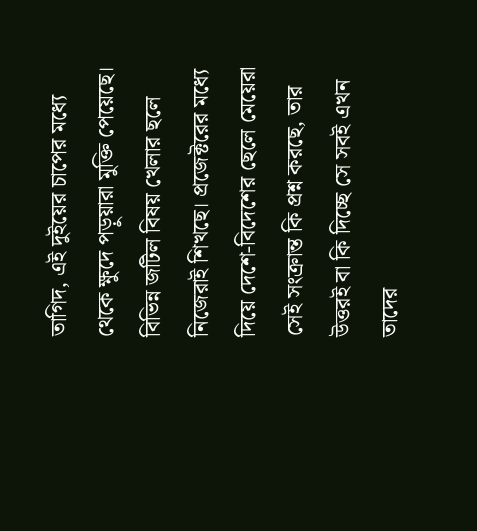তাগিদ, এই দুইয়ের চাপের মধ্যে থেকে ক্ষুদে পড়ুয়ারা মুক্তি পেয়েছে। বিভিন্ন জটিল বিষয় খেলার ছলে নিজেরাই শিখছে। প্রজেক্টরের মধ্যে দিয়ে দেশে-বিদেশের ছেলে মেয়েরা সেই সংক্রান্ত কি প্রশ্ন করছে, তার উত্তরই বা কি দিচ্ছে সে সবই এখন তাদের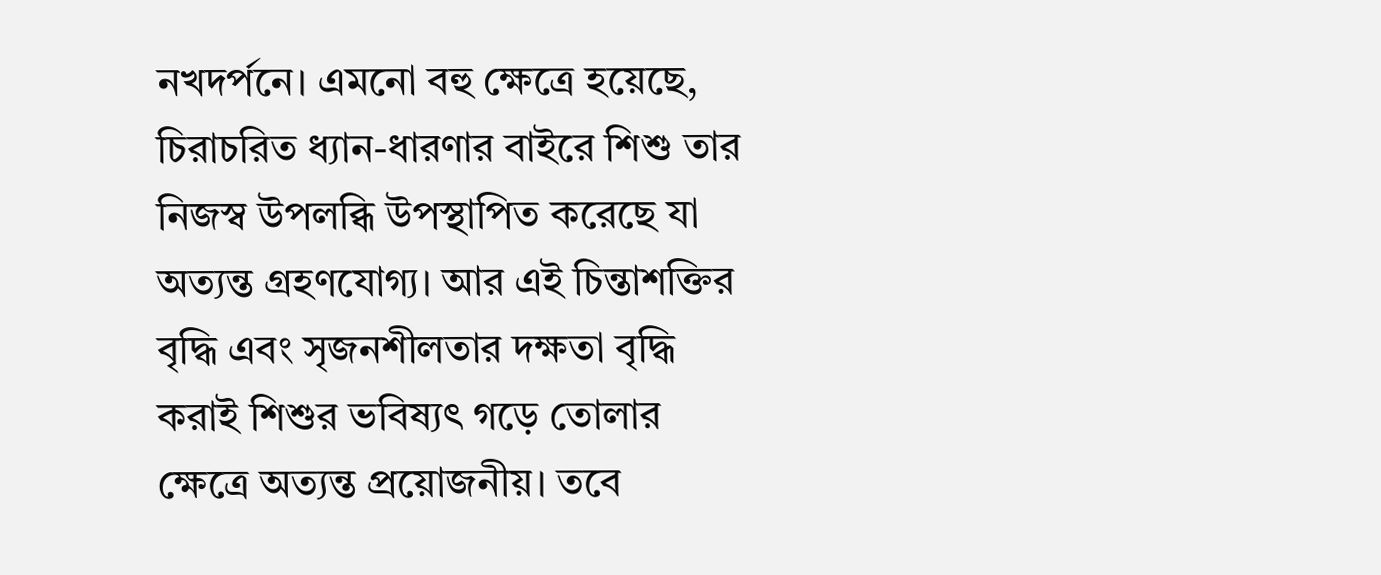নখদর্পনে। এমনো বহু ক্ষেত্রে হয়েছে, চিরাচরিত ধ্যান-ধারণার বাইরে শিশু তার নিজস্ব উপলব্ধি উপস্থাপিত করেছে যা অত্যন্ত গ্রহণযোগ্য। আর এই চিন্তাশক্তির বৃদ্ধি এবং সৃজনশীলতার দক্ষতা বৃদ্ধি করাই শিশুর ভবিষ্যৎ গড়ে তোলার ক্ষেত্রে অত্যন্ত প্রয়োজনীয়। তবে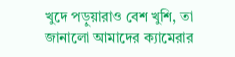খুদে পড়ুয়ারাও বেশ খুশি, তা জানালো আমাদের ক্যামেরার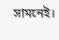সামনেই।